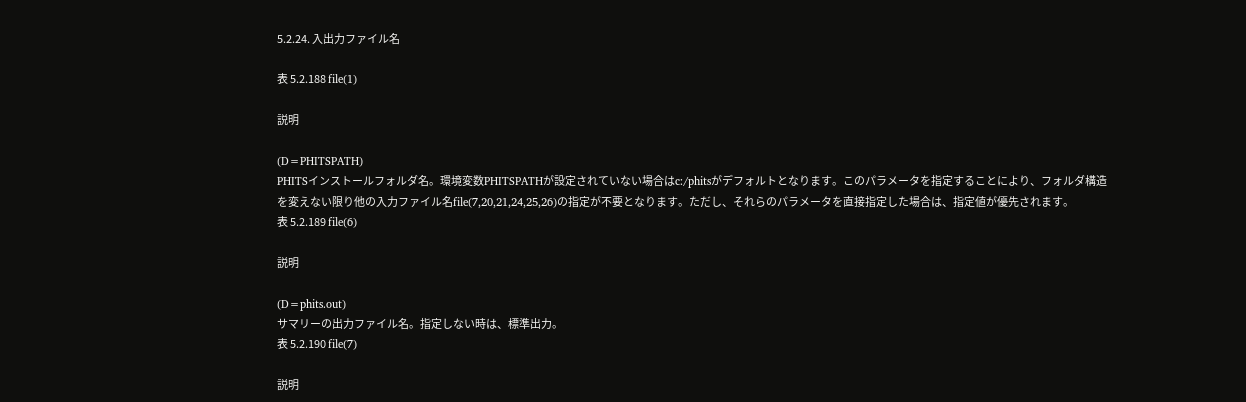5.2.24. 入出力ファイル名

表 5.2.188 file(1)

説明

(D=PHITSPATH)
PHITSインストールフォルダ名。環境変数PHITSPATHが設定されていない場合はc:/phitsがデフォルトとなります。このパラメータを指定することにより、フォルダ構造を変えない限り他の入力ファイル名file(7,20,21,24,25,26)の指定が不要となります。ただし、それらのパラメータを直接指定した場合は、指定値が優先されます。
表 5.2.189 file(6)

説明

(D=phits.out)
サマリーの出力ファイル名。指定しない時は、標準出力。
表 5.2.190 file(7)

説明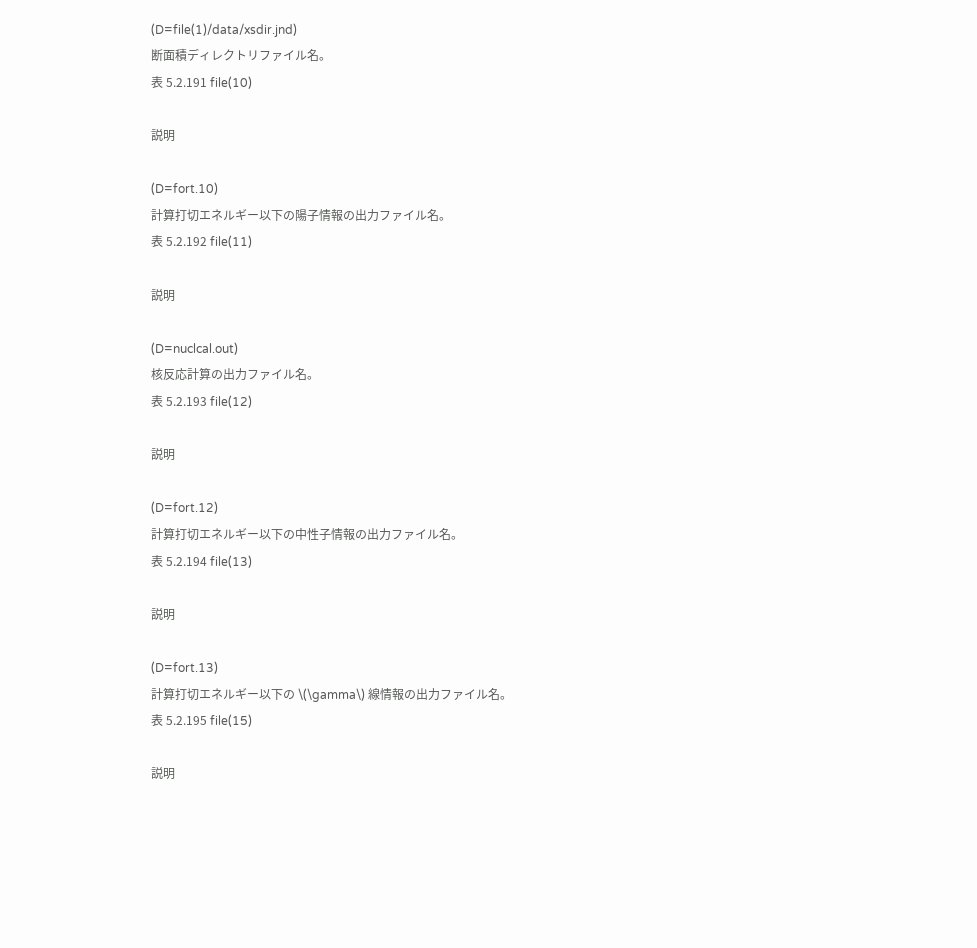(D=file(1)/data/xsdir.jnd)
断面積ディレクトリファイル名。
表 5.2.191 file(10)

説明

(D=fort.10)
計算打切エネルギー以下の陽子情報の出力ファイル名。
表 5.2.192 file(11)

説明

(D=nuclcal.out)
核反応計算の出力ファイル名。
表 5.2.193 file(12)

説明

(D=fort.12)
計算打切エネルギー以下の中性子情報の出力ファイル名。
表 5.2.194 file(13)

説明

(D=fort.13)
計算打切エネルギー以下の \(\gamma\) 線情報の出力ファイル名。
表 5.2.195 file(15)

説明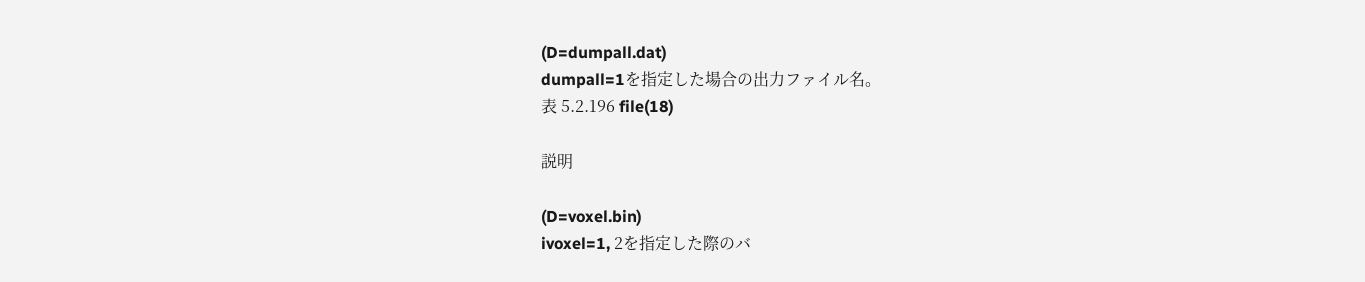(D=dumpall.dat)
dumpall=1を指定した場合の出力ファイル名。
表 5.2.196 file(18)

説明

(D=voxel.bin)
ivoxel=1, 2を指定した際のバ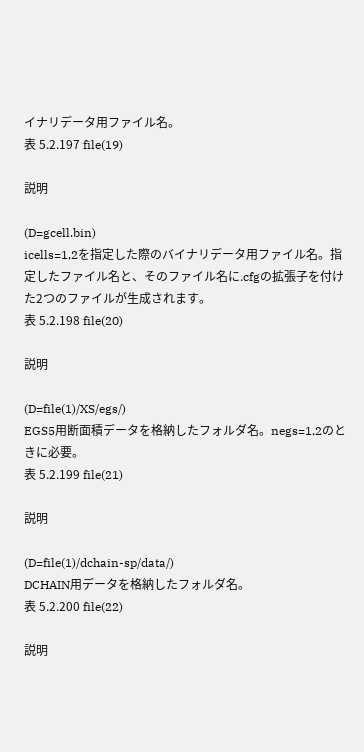イナリデータ用ファイル名。
表 5.2.197 file(19)

説明

(D=gcell.bin)
icells=1,2を指定した際のバイナリデータ用ファイル名。指定したファイル名と、そのファイル名に.cfgの拡張子を付けた2つのファイルが生成されます。
表 5.2.198 file(20)

説明

(D=file(1)/XS/egs/)
EGS5用断面積データを格納したフォルダ名。negs=1,2のときに必要。
表 5.2.199 file(21)

説明

(D=file(1)/dchain-sp/data/)
DCHAIN用データを格納したフォルダ名。
表 5.2.200 file(22)

説明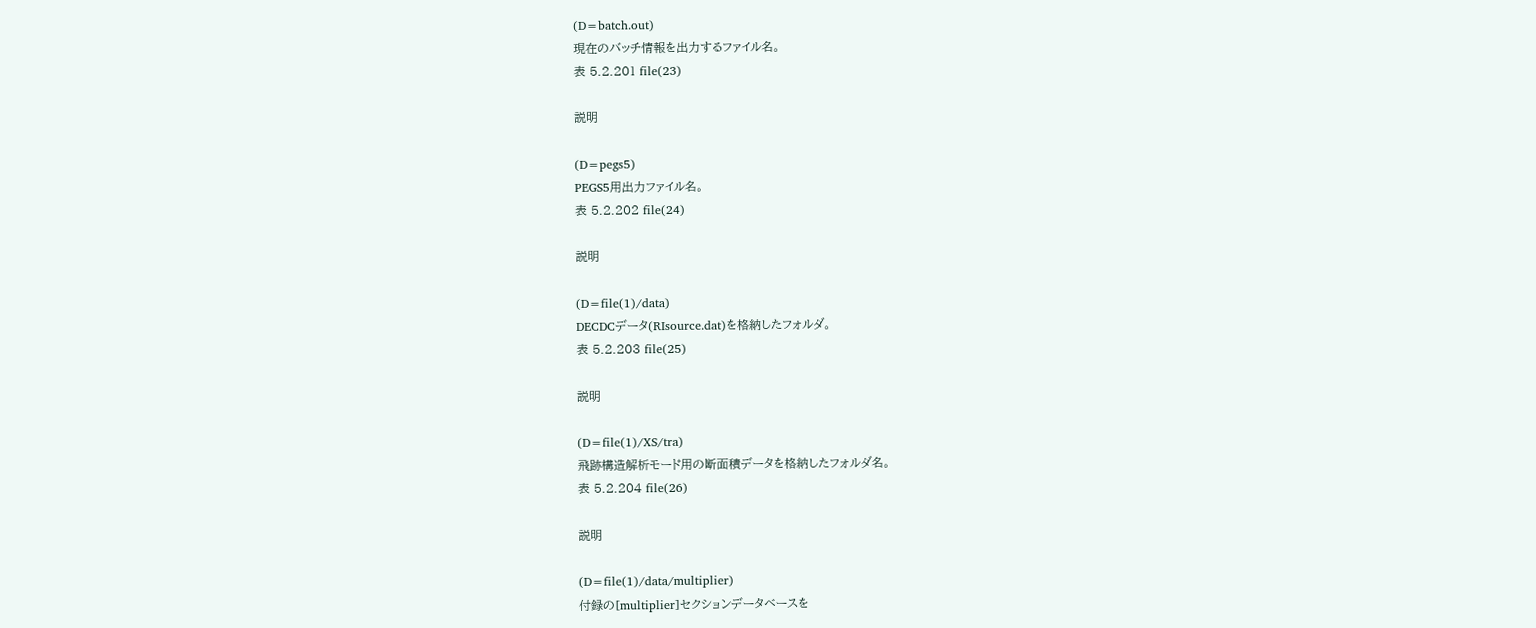(D=batch.out)
現在のバッチ情報を出力するファイル名。
表 5.2.201 file(23)

説明

(D=pegs5)
PEGS5用出力ファイル名。
表 5.2.202 file(24)

説明

(D=file(1)/data)
DECDCデータ(RIsource.dat)を格納したフォルダ。
表 5.2.203 file(25)

説明

(D=file(1)/XS/tra)
飛跡構造解析モード用の断面積データを格納したフォルダ名。
表 5.2.204 file(26)

説明

(D=file(1)/data/multiplier)
付録の[multiplier]セクションデータベースを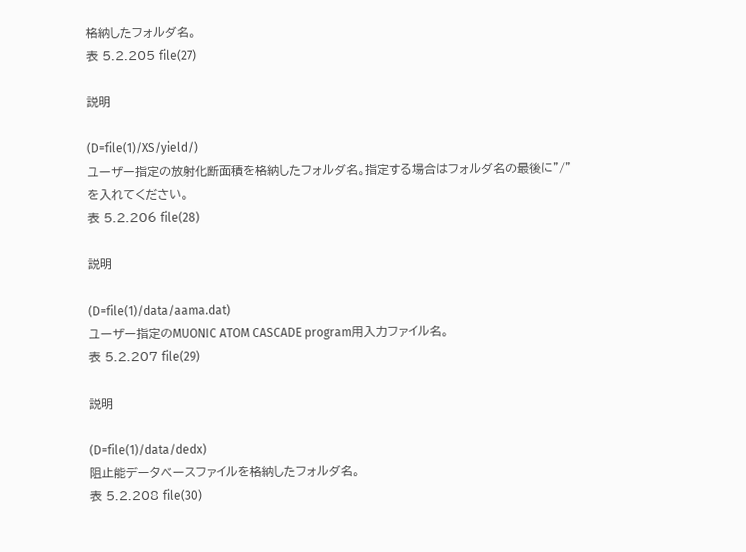格納したフォルダ名。
表 5.2.205 file(27)

説明

(D=file(1)/XS/yield/)
ユーザー指定の放射化断面積を格納したフォルダ名。指定する場合はフォルダ名の最後に"/"を入れてください。
表 5.2.206 file(28)

説明

(D=file(1)/data/aama.dat)
ユーザー指定のMUONIC ATOM CASCADE program用入力ファイル名。
表 5.2.207 file(29)

説明

(D=file(1)/data/dedx)
阻止能データベースファイルを格納したフォルダ名。
表 5.2.208 file(30)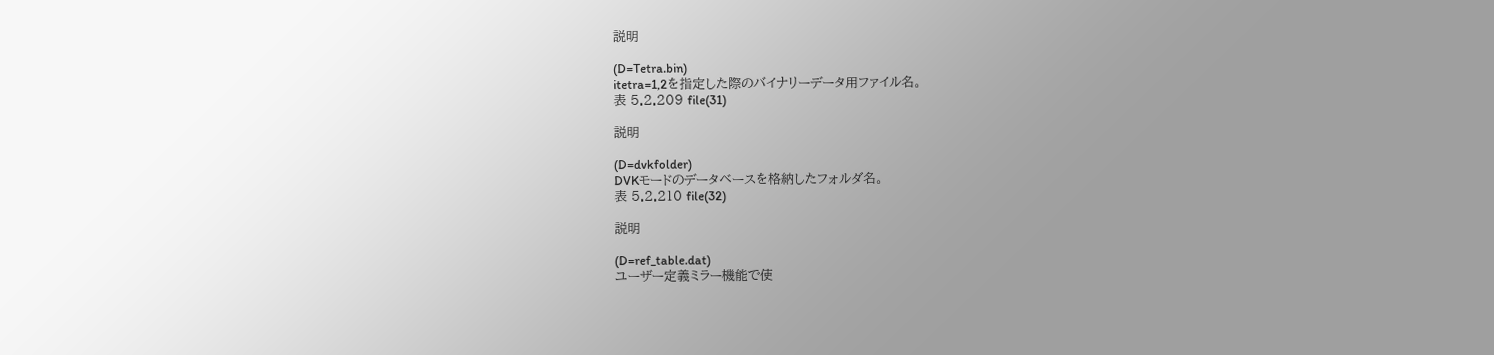説明

(D=Tetra.bin)
itetra=1,2を指定した際のバイナリーデータ用ファイル名。
表 5.2.209 file(31)

説明

(D=dvkfolder)
DVKモードのデータベースを格納したフォルダ名。
表 5.2.210 file(32)

説明

(D=ref_table.dat)
ユーザー定義ミラー機能で使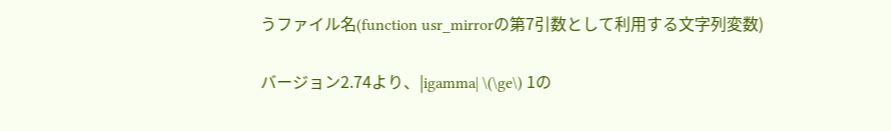うファイル名(function usr_mirrorの第7引数として利用する文字列変数)

バージョン2.74より、|igamma| \(\ge\) 1の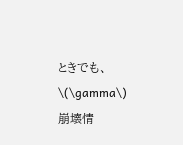ときでも、 \(\gamma\) 崩壊情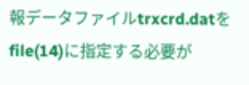報データファイルtrxcrd.datをfile(14)に指定する必要が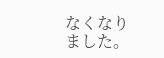なくなりました。